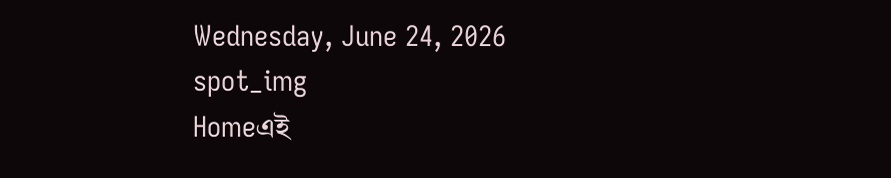Wednesday, June 24, 2026
spot_img
Homeএই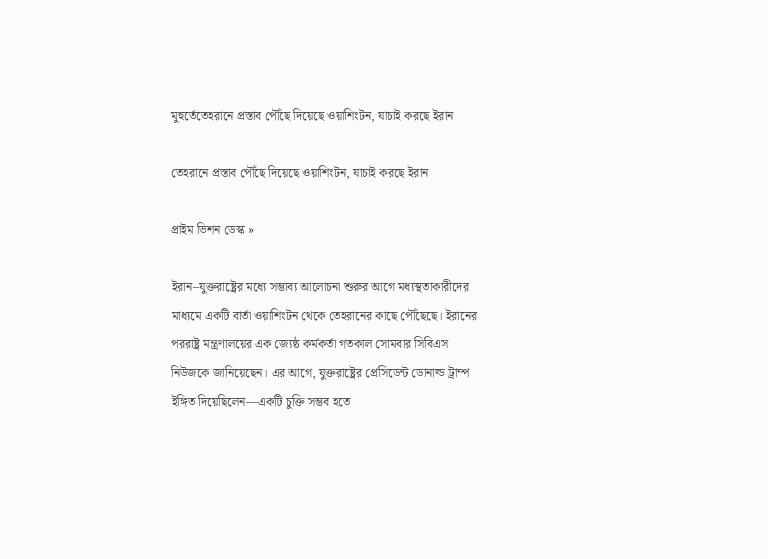মুহুর্তেতেহরানে প্রস্তাব পৌঁছে দিয়েছে ওয়াশিংটন, যাচাই করছে ইরান

তেহরানে প্রস্তাব পৌঁছে দিয়েছে ওয়াশিংটন, যাচাই করছে ইরান

প্রাইম ভিশন ডেস্ক »

ইরান–যুক্তরাষ্ট্রের মধ্যে সম্ভাব্য আলোচনা শুরুর আগে মধ্যস্থতাকারীদের মাধ্যমে একটি বার্তা ওয়াশিংটন থেকে তেহরানের কাছে পৌঁছেছে। ইরানের পররাষ্ট্র মন্ত্রণালয়ের এক জ্যেষ্ঠ কর্মকর্তা গতকাল সোমবার সিবিএস নিউজকে জানিয়েছেন। এর আগে, যুক্তরাষ্ট্রের প্রেসিডেন্ট ডোনাল্ড ট্রাম্প ইঙ্গিত দিয়েছিলেন—একটি চুক্তি সম্ভব হতে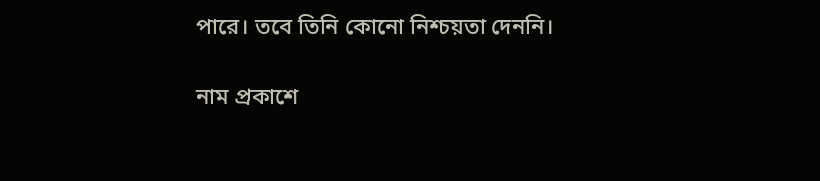পারে। তবে তিনি কোনো নিশ্চয়তা দেননি।

নাম প্রকাশে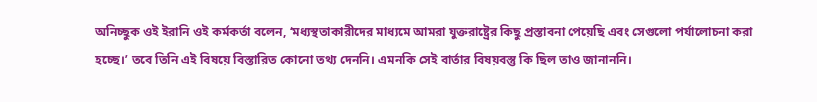অনিচ্ছুক ওই ইরানি ওই কর্মকর্তা বলেন, ‘মধ্যস্থতাকারীদের মাধ্যমে আমরা যুক্তরাষ্ট্রের কিছু প্রস্তাবনা পেয়েছি এবং সেগুলো পর্যালোচনা করা হচ্ছে।’ তবে তিনি এই বিষয়ে বিস্তারিত কোনো তথ্য দেননি। এমনকি সেই বার্তার বিষয়বস্তু কি ছিল তাও জানাননি।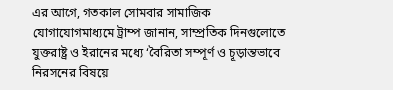এর আগে, গতকাল সোমবার সামাজিক যোগাযোগমাধ্যমে ট্রাম্প জানান, সাম্প্রতিক দিনগুলোতে যুক্তরাষ্ট্র ও ইরানের মধ্যে ‘বৈরিতা সম্পূর্ণ ও চূড়ান্তভাবে নিরসনের বিষয়ে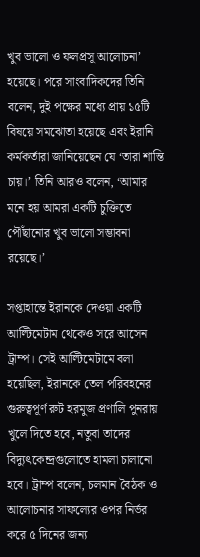খুব ভালো ও ফলপ্রসূ আলোচনা’ হয়েছে। পরে সাংবাদিকদের তিনি বলেন, দুই পক্ষের মধ্যে প্রায় ১৫টি বিষয়ে সমঝোতা হয়েছে এবং ইরানি কর্মকর্তারা জানিয়েছেন যে ‘তারা শান্তি চায়।’ তিনি আরও বলেন, ‘আমার মনে হয় আমরা একটি চুক্তিতে পৌঁছানোর খুব ভালো সম্ভাবনা রয়েছে।’

সপ্তাহান্তে ইরানকে দেওয়া একটি আল্টিমেটাম থেকেও সরে আসেন ট্রাম্প। সেই আল্টিমেটামে বলা হয়েছিল, ইরানকে তেল পরিবহনের গুরুত্বপূর্ণ রুট হরমুজ প্রণালি পুনরায় খুলে দিতে হবে, নতুবা তাদের বিদ্যুৎকেন্দ্রগুলোতে হামলা চালানো হবে। ট্রাম্প বলেন, চলমান বৈঠক ও আলোচনার সাফল্যের ওপর নির্ভর করে ৫ দিনের জন্য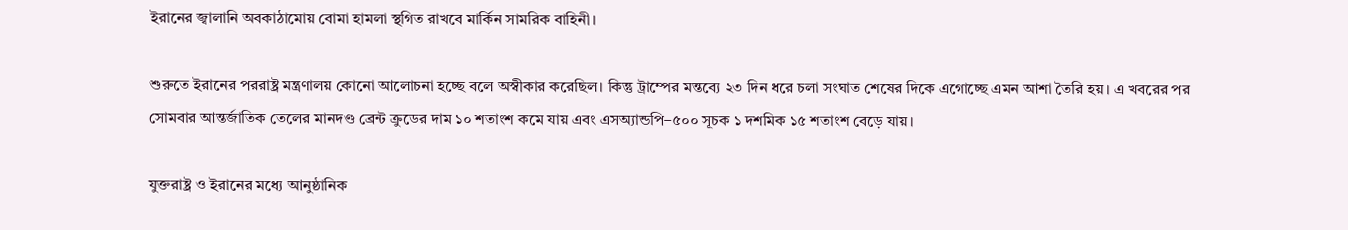ইরানের জ্বালানি অবকাঠামোয় বোমা হামলা স্থগিত রাখবে মার্কিন সামরিক বাহিনী।

শুরুতে ইরানের পররাষ্ট্র মন্ত্রণালয় কোনো আলোচনা হচ্ছে বলে অস্বীকার করেছিল। কিন্তু ট্রাম্পের মন্তব্যে ২৩ দিন ধরে চলা সংঘাত শেষের দিকে এগোচ্ছে এমন আশা তৈরি হয়। এ খবরের পর সোমবার আন্তর্জাতিক তেলের মানদণ্ড ব্রেন্ট ক্রুডের দাম ১০ শতাংশ কমে যায় এবং এসঅ্যান্ডপি–৫০০ সূচক ১ দশমিক ১৫ শতাংশ বেড়ে যায়।

যুক্তরাষ্ট্র ও ইরানের মধ্যে আনুষ্ঠানিক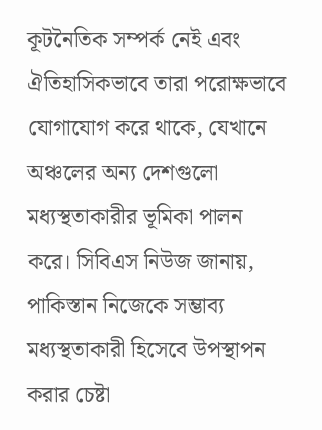কূটনৈতিক সম্পর্ক নেই এবং ঐতিহাসিকভাবে তারা পরোক্ষভাবে যোগাযোগ করে থাকে, যেখানে অঞ্চলের অন্য দেশগুলো মধ্যস্থতাকারীর ভূমিকা পালন করে। সিবিএস নিউজ জানায়, পাকিস্তান নিজেকে সম্ভাব্য মধ্যস্থতাকারী হিসেবে উপস্থাপন করার চেষ্টা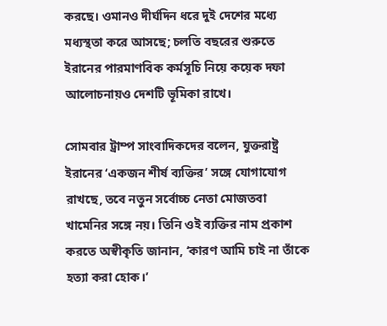করছে। ওমানও দীর্ঘদিন ধরে দুই দেশের মধ্যে মধ্যস্থতা করে আসছে; চলতি বছরের শুরুতে ইরানের পারমাণবিক কর্মসূচি নিয়ে কয়েক দফা আলোচনায়ও দেশটি ভূমিকা রাখে।

সোমবার ট্রাম্প সাংবাদিকদের বলেন, যুক্তরাষ্ট্র ইরানের ‘একজন শীর্ষ ব্যক্তির’ সঙ্গে যোগাযোগ রাখছে, তবে নতুন সর্বোচ্চ নেতা মোজতবা খামেনির সঙ্গে নয়। তিনি ওই ব্যক্তির নাম প্রকাশ করতে অস্বীকৃতি জানান, ‘কারণ আমি চাই না তাঁকে হত্যা করা হোক।’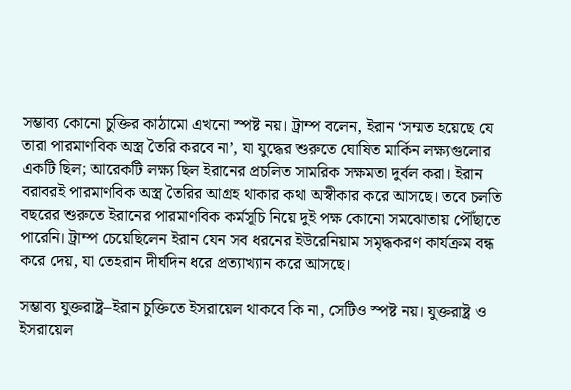সম্ভাব্য কোনো চুক্তির কাঠামো এখনো স্পষ্ট নয়। ট্রাম্প বলেন, ইরান ‘সম্মত হয়েছে যে তারা পারমাণবিক অস্ত্র তৈরি করবে না’, যা যুদ্ধের শুরুতে ঘোষিত মার্কিন লক্ষ্যগুলোর একটি ছিল; আরেকটি লক্ষ্য ছিল ইরানের প্রচলিত সামরিক সক্ষমতা দুর্বল করা। ইরান বরাবরই পারমাণবিক অস্ত্র তৈরির আগ্রহ থাকার কথা অস্বীকার করে আসছে। তবে চলতি বছরের শুরুতে ইরানের পারমাণবিক কর্মসূচি নিয়ে দুই পক্ষ কোনো সমঝোতায় পৌঁছাতে পারেনি। ট্রাম্প চেয়েছিলেন ইরান যেন সব ধরনের ইউরেনিয়াম সমৃদ্ধকরণ কার্যক্রম বন্ধ করে দেয়, যা তেহরান দীর্ঘদিন ধরে প্রত্যাখ্যান করে আসছে।

সম্ভাব্য যুক্তরাষ্ট্র–ইরান চুক্তিতে ইসরায়েল থাকবে কি না, সেটিও স্পষ্ট নয়। যুক্তরাষ্ট্র ও ইসরায়েল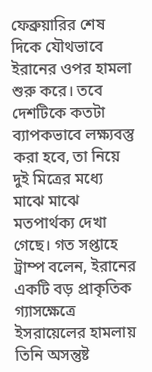ফেব্রুয়ারির শেষ দিকে যৌথভাবে ইরানের ওপর হামলা শুরু করে। তবে দেশটিকে কতটা ব্যাপকভাবে লক্ষ্যবস্তু করা হবে, তা নিয়ে দুই মিত্রের মধ্যে মাঝে মাঝে মতপার্থক্য দেখা গেছে। গত সপ্তাহে ট্রাম্প বলেন, ইরানের একটি বড় প্রাকৃতিক গ্যাসক্ষেত্রে ইসরায়েলের হামলায় তিনি অসন্তুষ্ট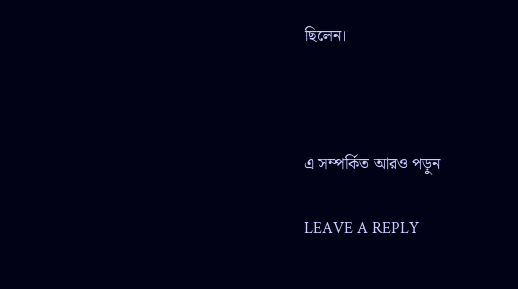ছিলেন।



এ সম্পর্কিত আরও পড়ুন

LEAVE A REPLY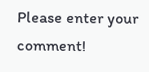Please enter your comment!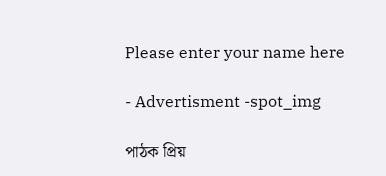Please enter your name here

- Advertisment -spot_img

পাঠক প্রিয়